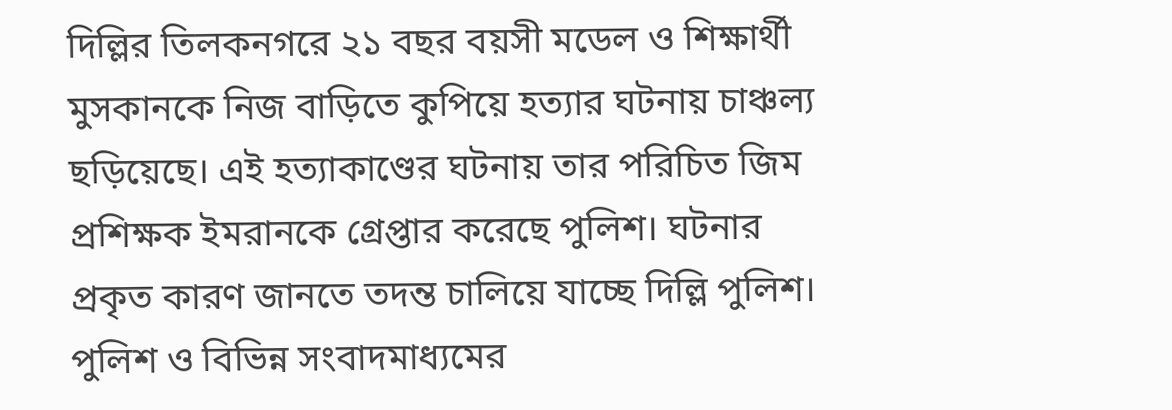দিল্লির তিলকনগরে ২১ বছর বয়সী মডেল ও শিক্ষার্থী মুসকানকে নিজ বাড়িতে কুপিয়ে হত্যার ঘটনায় চাঞ্চল্য ছড়িয়েছে। এই হত্যাকাণ্ডের ঘটনায় তার পরিচিত জিম প্রশিক্ষক ইমরানকে গ্রেপ্তার করেছে পুলিশ। ঘটনার প্রকৃত কারণ জানতে তদন্ত চালিয়ে যাচ্ছে দিল্লি পুলিশ।
পুলিশ ও বিভিন্ন সংবাদমাধ্যমের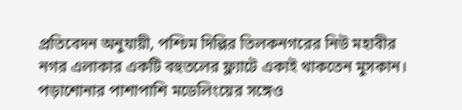প্রতিবেদন অনুযায়ী, পশ্চিম দিল্লির তিলকনগরের নিউ মহাবীর নগর এলাকার একটি বহুতলের ফ্ল্যাটে একাই থাকতেন মুসকান। পড়াশোনার পাশাপাশি মডেলিংয়ের সঙ্গেও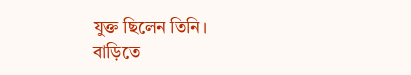যুক্ত ছিলেন তিনি।
বাড়িতে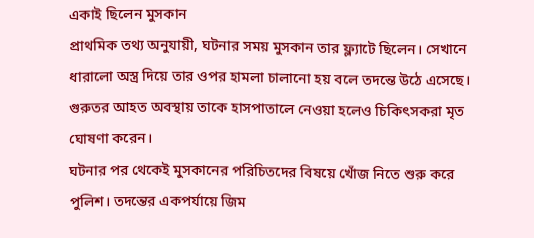একাই ছিলেন মুসকান
প্রাথমিক তথ্য অনুযায়ী, ঘটনার সময় মুসকান তার ফ্ল্যাটে ছিলেন। সেখানে ধারালো অস্ত্র দিয়ে তার ওপর হামলা চালানো হয় বলে তদন্তে উঠে এসেছে। গুরুতর আহত অবস্থায় তাকে হাসপাতালে নেওয়া হলেও চিকিৎসকরা মৃত ঘোষণা করেন।
ঘটনার পর থেকেই মুসকানের পরিচিতদের বিষয়ে খোঁজ নিতে শুরু করে পুলিশ। তদন্তের একপর্যায়ে জিম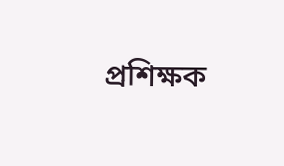প্রশিক্ষক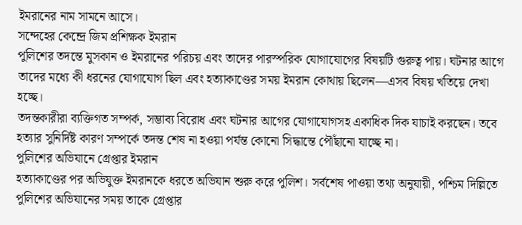ইমরানের নাম সামনে আসে।
সন্দেহের কেন্দ্রে জিম প্রশিক্ষক ইমরান
পুলিশের তদন্তে মুসকান ও ইমরানের পরিচয় এবং তাদের পারস্পরিক যোগাযোগের বিষয়টি গুরুত্ব পায়। ঘটনার আগে তাদের মধ্যে কী ধরনের যোগাযোগ ছিল এবং হত্যাকাণ্ডের সময় ইমরান কোথায় ছিলেন—এসব বিষয় খতিয়ে দেখা হচ্ছে।
তদন্তকারীরা ব্যক্তিগত সম্পর্ক, সম্ভাব্য বিরোধ এবং ঘটনার আগের যোগাযোগসহ একাধিক দিক যাচাই করছেন। তবে হত্যার সুনির্দিষ্ট কারণ সম্পর্কে তদন্ত শেষ না হওয়া পর্যন্ত কোনো সিদ্ধান্তে পৌঁছানো যাচ্ছে না।
পুলিশের অভিযানে গ্রেপ্তার ইমরান
হত্যাকাণ্ডের পর অভিযুক্ত ইমরানকে ধরতে অভিযান শুরু করে পুলিশ। সর্বশেষ পাওয়া তথ্য অনুযায়ী, পশ্চিম দিল্লিতে পুলিশের অভিযানের সময় তাকে গ্রেপ্তার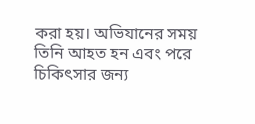করা হয়। অভিযানের সময় তিনি আহত হন এবং পরে চিকিৎসার জন্য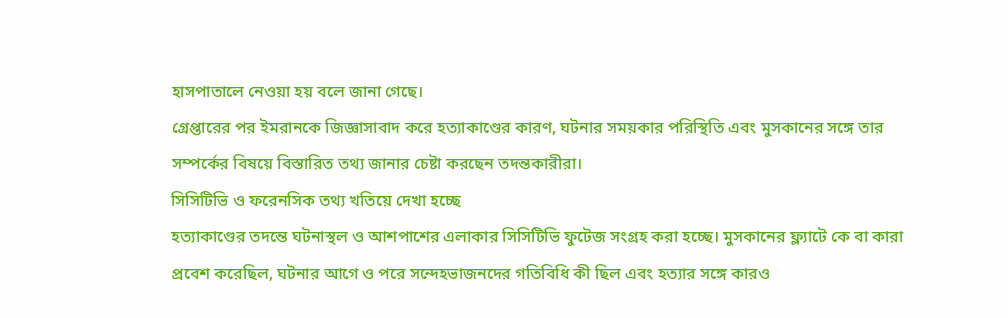হাসপাতালে নেওয়া হয় বলে জানা গেছে।
গ্রেপ্তারের পর ইমরানকে জিজ্ঞাসাবাদ করে হত্যাকাণ্ডের কারণ, ঘটনার সময়কার পরিস্থিতি এবং মুসকানের সঙ্গে তার সম্পর্কের বিষয়ে বিস্তারিত তথ্য জানার চেষ্টা করছেন তদন্তকারীরা।
সিসিটিভি ও ফরেনসিক তথ্য খতিয়ে দেখা হচ্ছে
হত্যাকাণ্ডের তদন্তে ঘটনাস্থল ও আশপাশের এলাকার সিসিটিভি ফুটেজ সংগ্রহ করা হচ্ছে। মুসকানের ফ্ল্যাটে কে বা কারা প্রবেশ করেছিল, ঘটনার আগে ও পরে সন্দেহভাজনদের গতিবিধি কী ছিল এবং হত্যার সঙ্গে কারও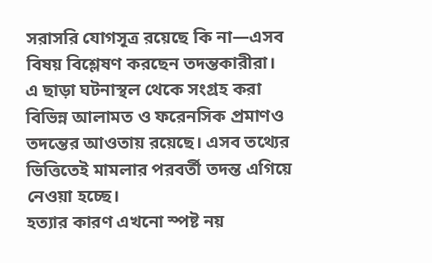সরাসরি যোগসূত্র রয়েছে কি না—এসব বিষয় বিশ্লেষণ করছেন তদন্তকারীরা।
এ ছাড়া ঘটনাস্থল থেকে সংগ্রহ করা বিভিন্ন আলামত ও ফরেনসিক প্রমাণও তদন্তের আওতায় রয়েছে। এসব তথ্যের ভিত্তিতেই মামলার পরবর্তী তদন্ত এগিয়ে নেওয়া হচ্ছে।
হত্যার কারণ এখনো স্পষ্ট নয়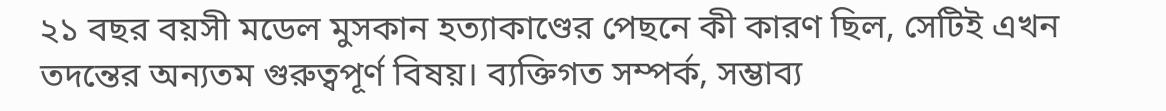২১ বছর বয়সী মডেল মুসকান হত্যাকাণ্ডের পেছনে কী কারণ ছিল, সেটিই এখন তদন্তের অন্যতম গুরুত্বপূর্ণ বিষয়। ব্যক্তিগত সম্পর্ক, সম্ভাব্য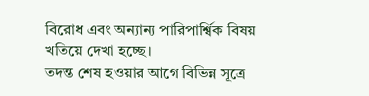বিরোধ এবং অন্যান্য পারিপার্শ্বিক বিষয় খতিয়ে দেখা হচ্ছে।
তদন্ত শেষ হওয়ার আগে বিভিন্ন সূত্রে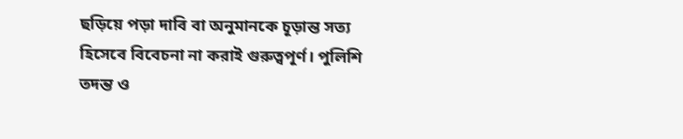ছড়িয়ে পড়া দাবি বা অনুমানকে চূড়ান্ত সত্য হিসেবে বিবেচনা না করাই গুরুত্বপূর্ণ। পুলিশি তদন্ত ও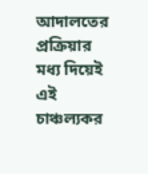আদালতের প্রক্রিয়ার মধ্য দিয়েই এই চাঞ্চল্যকর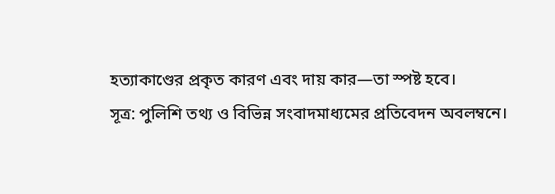হত্যাকাণ্ডের প্রকৃত কারণ এবং দায় কার—তা স্পষ্ট হবে।
সূত্র: পুলিশি তথ্য ও বিভিন্ন সংবাদমাধ্যমের প্রতিবেদন অবলম্বনে।